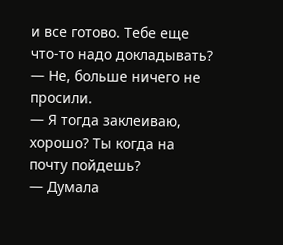и все готово. Тебе еще что-то надо докладывать?
— Не, больше ничего не просили.
— Я тогда заклеиваю, хорошо? Ты когда на почту пойдешь?
— Думала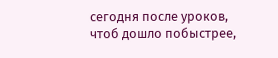сегодня после уроков, чтоб дошло побыстрее,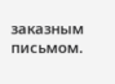заказным письмом.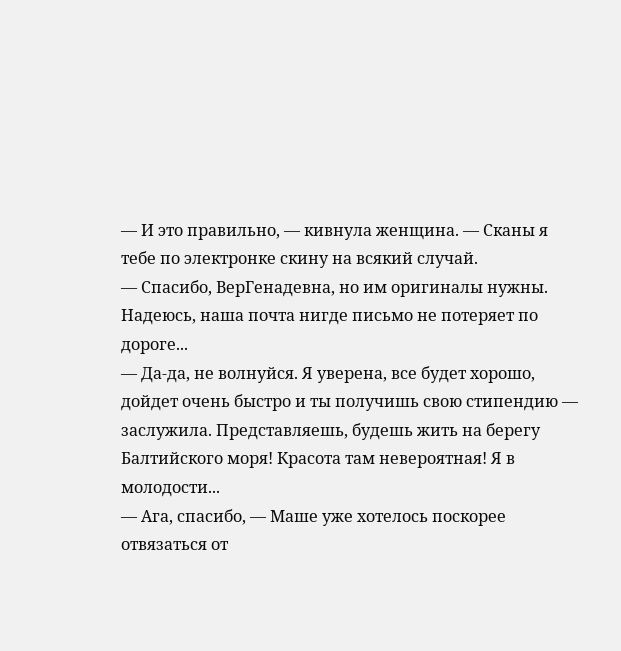— И это правильно, — кивнула женщина. — Сканы я тебе по электронке скину на всякий случай.
— Спасибо, ВерГенадевна, но им оригиналы нужны. Надеюсь, наша почта нигде письмо не потеряет по дороге...
— Да-да, не волнуйся. Я уверена, все будет хорошо, дойдет очень быстро и ты получишь свою стипендию — заслужила. Представляешь, будешь жить на берегу Балтийского моря! Красота там невероятная! Я в молодости...
— Ага, спасибо, — Маше уже хотелось поскорее отвязаться от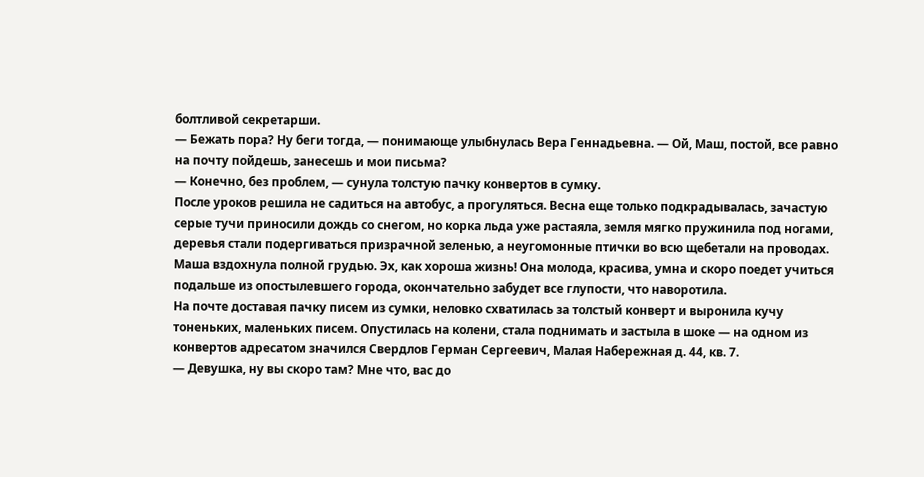болтливой секретарши.
— Бежать пора? Ну беги тогда, — понимающе улыбнулась Вера Геннадьевна. — Ой, Маш, постой, все равно на почту пойдешь, занесешь и мои письма?
— Конечно, без проблем, — сунула толстую пачку конвертов в сумку.
После уроков решила не садиться на автобус, а прогуляться. Весна еще только подкрадывалась, зачастую серые тучи приносили дождь со снегом, но корка льда уже растаяла, земля мягко пружинила под ногами, деревья стали подергиваться призрачной зеленью, а неугомонные птички во всю щебетали на проводах. Маша вздохнула полной грудью. Эх, как хороша жизнь! Она молода, красива, умна и скоро поедет учиться подальше из опостылевшего города, окончательно забудет все глупости, что наворотила.
На почте доставая пачку писем из сумки, неловко схватилась за толстый конверт и выронила кучу тоненьких, маленьких писем. Опустилась на колени, стала поднимать и застыла в шоке — на одном из конвертов адресатом значился Свердлов Герман Сергеевич, Малая Набережная д. 44, кв. 7.
— Девушка, ну вы скоро там? Мне что, вас до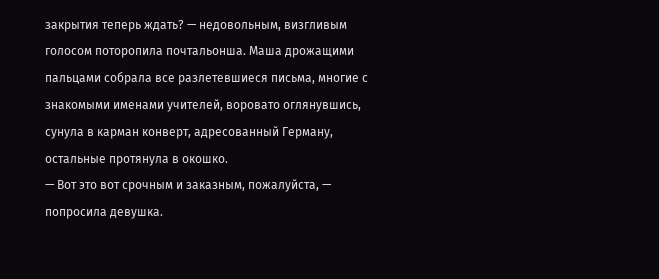закрытия теперь ждать? — недовольным, визгливым голосом поторопила почтальонша. Маша дрожащими пальцами собрала все разлетевшиеся письма, многие с знакомыми именами учителей, воровато оглянувшись, сунула в карман конверт, адресованный Герману, остальные протянула в окошко.
— Вот это вот срочным и заказным, пожалуйста, — попросила девушка.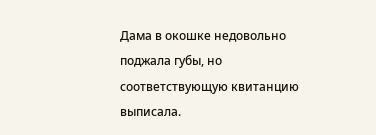Дама в окошке недовольно поджала губы, но соответствующую квитанцию выписала.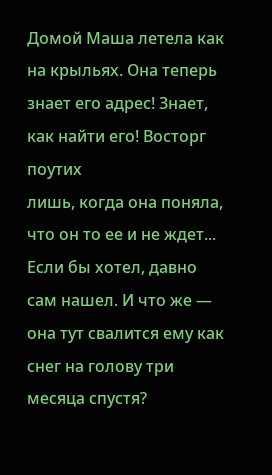Домой Маша летела как на крыльях. Она теперь знает его адрес! Знает, как найти его! Восторг поутих
лишь, когда она поняла, что он то ее и не ждет... Если бы хотел, давно сам нашел. И что же — она тут свалится ему как снег на голову три месяца спустя?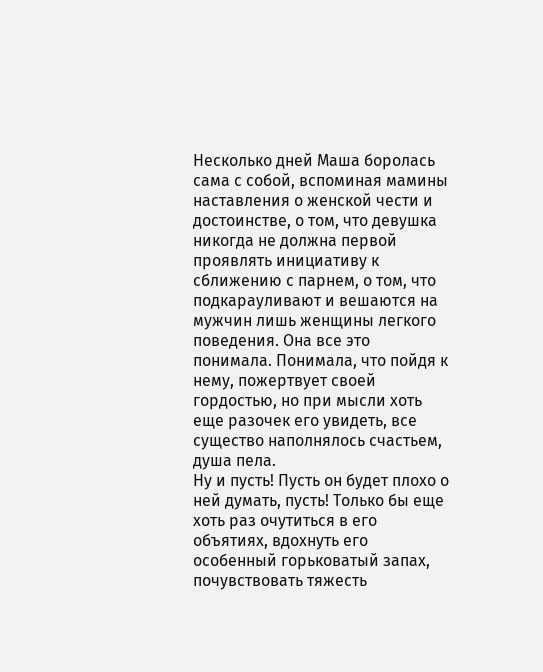Несколько дней Маша боролась сама с собой, вспоминая мамины наставления о женской чести и достоинстве, о том, что девушка никогда не должна первой проявлять инициативу к сближению с парнем, о том, что подкарауливают и вешаются на мужчин лишь женщины легкого поведения. Она все это понимала. Понимала, что пойдя к нему, пожертвует своей гордостью, но при мысли хоть еще разочек его увидеть, все существо наполнялось счастьем, душа пела.
Ну и пусть! Пусть он будет плохо о ней думать, пусть! Только бы еще хоть раз очутиться в его объятиях, вдохнуть его особенный горьковатый запах, почувствовать тяжесть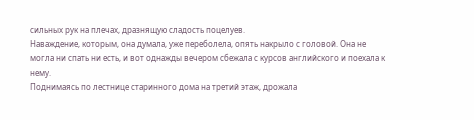сильных рук на плечах, дразнящую сладость поцелуев.
Наваждение, которым, она думала, уже переболела, опять накрыло с головой. Она не могла ни спать ни есть, и вот однажды вечером сбежала с курсов английского и поехала к нему.
Поднимаясь по лестнице старинного дома на третий этаж, дрожала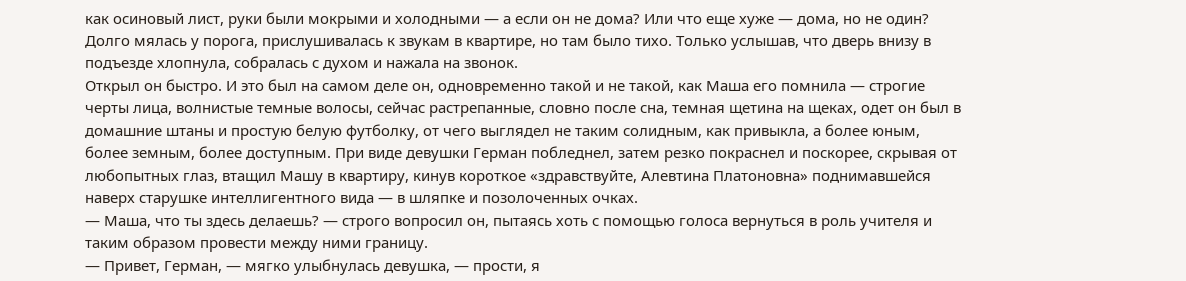как осиновый лист, руки были мокрыми и холодными — а если он не дома? Или что еще хуже — дома, но не один?
Долго мялась у порога, прислушивалась к звукам в квартире, но там было тихо. Только услышав, что дверь внизу в подъезде хлопнула, собралась с духом и нажала на звонок.
Открыл он быстро. И это был на самом деле он, одновременно такой и не такой, как Маша его помнила — строгие черты лица, волнистые темные волосы, сейчас растрепанные, словно после сна, темная щетина на щеках, одет он был в домашние штаны и простую белую футболку, от чего выглядел не таким солидным, как привыкла, а более юным, более земным, более доступным. При виде девушки Герман побледнел, затем резко покраснел и поскорее, скрывая от любопытных глаз, втащил Машу в квартиру, кинув короткое «здравствуйте, Алевтина Платоновна» поднимавшейся наверх старушке интеллигентного вида — в шляпке и позолоченных очках.
— Маша, что ты здесь делаешь? — строго вопросил он, пытаясь хоть с помощью голоса вернуться в роль учителя и таким образом провести между ними границу.
— Привет, Герман, — мягко улыбнулась девушка, — прости, я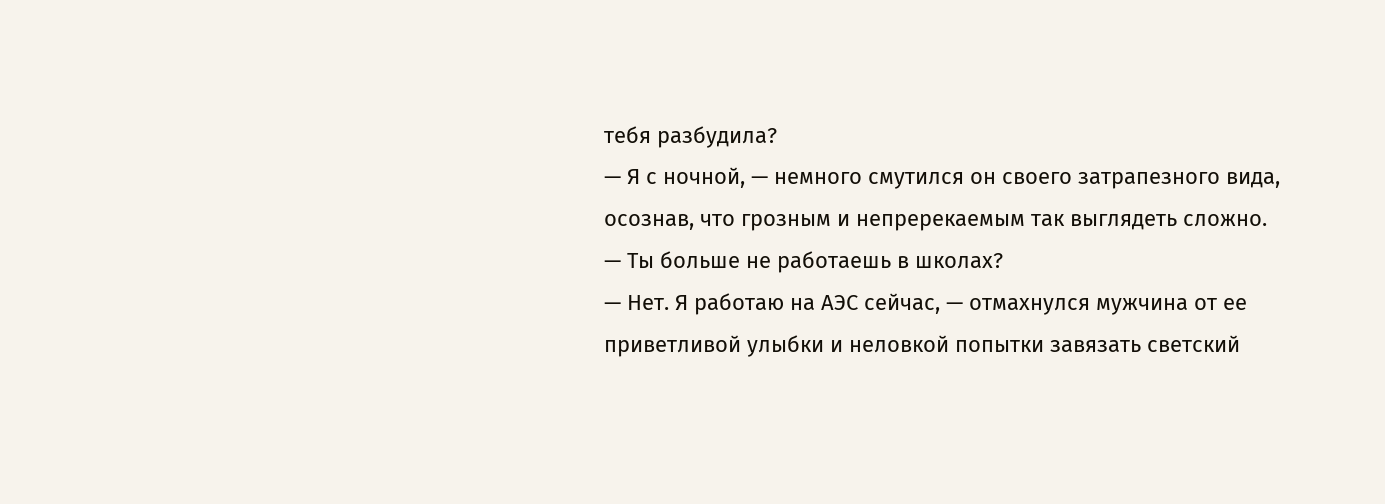тебя разбудила?
— Я с ночной, — немного смутился он своего затрапезного вида, осознав, что грозным и непререкаемым так выглядеть сложно.
— Ты больше не работаешь в школах?
— Нет. Я работаю на АЭС сейчас, — отмахнулся мужчина от ее приветливой улыбки и неловкой попытки завязать светский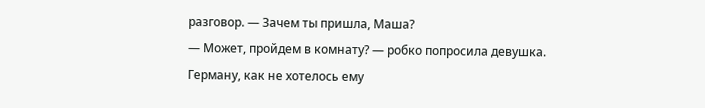разговор. — Зачем ты пришла, Маша?
— Может, пройдем в комнату? — робко попросила девушка.
Герману, как не хотелось ему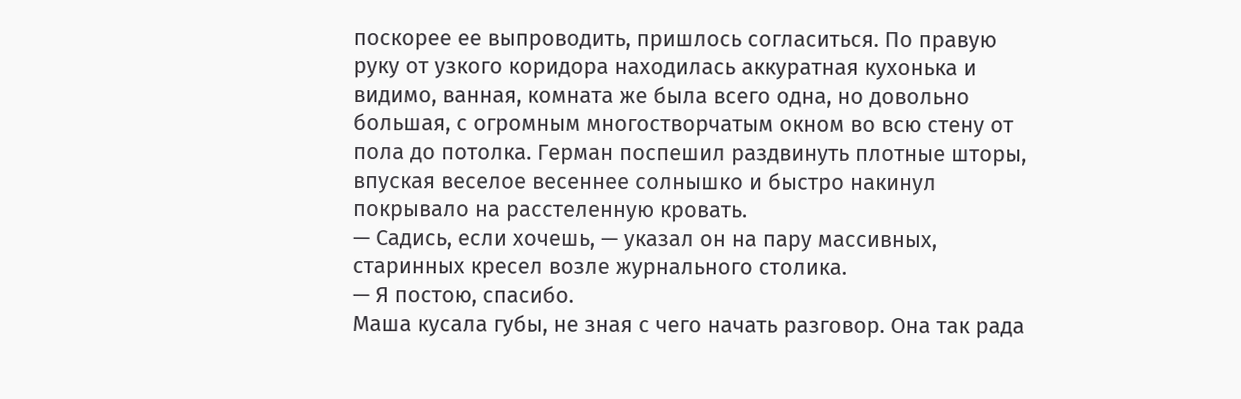поскорее ее выпроводить, пришлось согласиться. По правую руку от узкого коридора находилась аккуратная кухонька и видимо, ванная, комната же была всего одна, но довольно большая, с огромным многостворчатым окном во всю стену от пола до потолка. Герман поспешил раздвинуть плотные шторы, впуская веселое весеннее солнышко и быстро накинул покрывало на расстеленную кровать.
— Садись, если хочешь, — указал он на пару массивных, старинных кресел возле журнального столика.
— Я постою, спасибо.
Маша кусала губы, не зная с чего начать разговор. Она так рада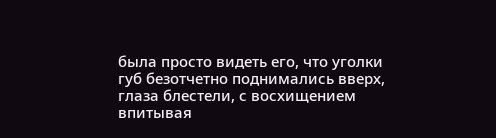была просто видеть его, что уголки губ безотчетно поднимались вверх, глаза блестели, с восхищением впитывая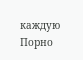каждую
Порно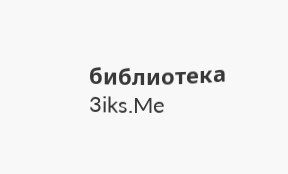библиотека 3iks.Me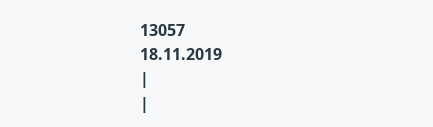13057
18.11.2019
|
|